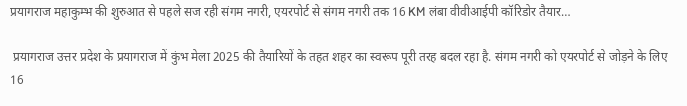प्रयागराज महाकुम्भ की शुरुआत से पहले सज रही संगम नगरी, एयरपोर्ट से संगम नगरी तक 16 KM लंबा वीवीआईपी कॉरिडोर तैयार…

 प्रयागराज उत्तर प्रदेश के प्रयागराज में कुंभ मेला 2025 की तैयारियों के तहत शहर का स्वरूप पूरी तरह बदल रहा है. संगम नगरी को एयरपोर्ट से जोड़ने के लिए 16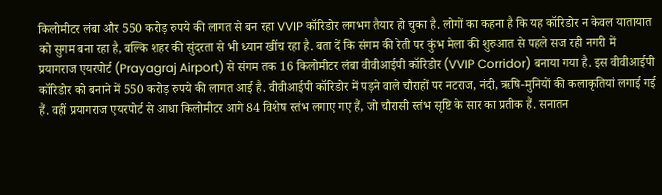किलोमीटर लंबा और 550 करोड़ रुपये की लागत से बन रहा VVIP कॉरिडोर लगभग तैयार हो चुका है. लोगों का कहना है कि यह कॉरिडोर न केवल यातायात को सुगम बना रहा है, बल्कि शहर की सुंदरता से भी ध्यान खींच रहा है. बता दें कि संगम की रेती पर कुंभ मेला की शुरुआत से पहले सज रही नगरी में प्रयागराज एयरपोर्ट (Prayagraj Airport) से संगम तक 16 किलोमीटर लंबा वीवीआईपी कॉरिडोर (VVIP Corridor) बनाया गया है. इस वीवीआईपी कॉरिडोर को बनाने में 550 करोड़ रुपये की लागत आई है. वीवीआईपी कॉरिडोर में पड़ने वाले चौराहों पर नटराज, नंदी, ऋषि-मुनियों की कलाकृतियां लगाई गई हैं. वहीं प्रयागराज एयरपोर्ट से आधा किलोमीटर आगे 84 विशेष स्तंभ लगाए गए हैं, जो चौरासी स्तंभ सृष्टि के सार का प्रतीक हैं. सनातन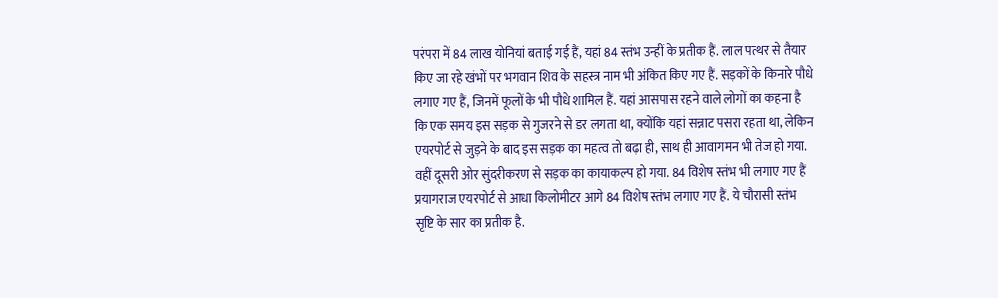परंपरा में 84 लाख योनियां बताई गई हैं, यहां 84 स्तंभ उन्हीं के प्रतीक हैं. लाल पत्थर से तैयार किए जा रहे खंभों पर भगवान शिव के सहस्त्र नाम भी अंकित किए गए हैं. सड़कों के किनारे पौधे लगाए गए हैं, जिनमें फूलों के भी पौधे शामिल हैं. यहां आसपास रहने वाले लोगों का कहना है कि एक समय इस सड़क से गुजरने से डर लगता था, क्योंकि यहां सन्नाट पसरा रहता था, लेकिन एयरपोर्ट से जुड़ने के बाद इस सड़क का महत्व तो बढ़ा ही, साथ ही आवागमन भी तेज हो गया. वहीं दूसरी ओर सुंदरीकरण से सड़क का कायाकल्प हो गया. 84 विशेष स्तंभ भी लगाए गए हैं  प्रयागराज एयरपोर्ट से आधा किलोमीटर आगे 84 विशेष स्तंभ लगाए गए हैं. ये चौरासी स्तंभ सृष्टि के सार का प्रतीक है.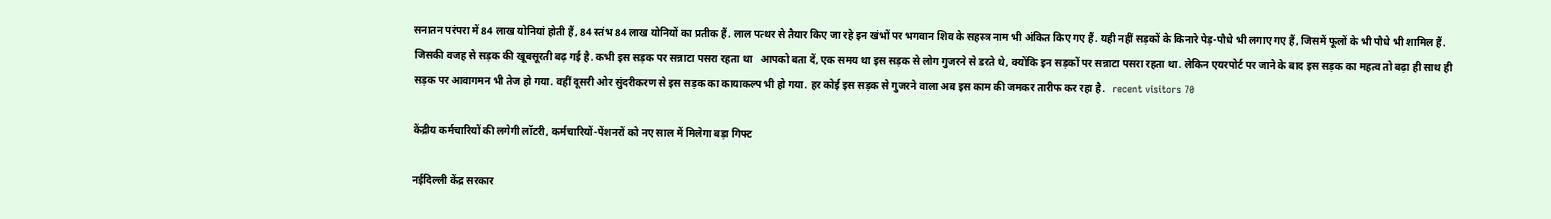सनातन परंपरा में 84 लाख योनियां होती हैं, 84 स्तंभ 84 लाख योनियों का प्रतीक हैं. लाल पत्थर से तैयार किए जा रहे इन खंभों पर भगवान शिव के सहस्त्र नाम भी अंकित किए गए हैं. यही नहीं सड़कों के किनारे पेड़-पौधे भी लगाए गए हैं, जिसमें फूलों के भी पौधे भी शामिल हैं. जिसकी वजह से सड़क की खूबसूरती बढ़ गई है. कभी इस सड़क पर सन्नाटा पसरा रहता था   आपको बता दें, एक समय था इस सड़क से लोग गुजरने से डरते थे, क्योंकि इन सड़कों पर सन्नाटा पसरा रहता था. लेकिन एयरपोर्ट पर जाने के बाद इस सड़क का महत्व तो बढ़ा ही साथ ही सड़क पर आवागमन भी तेज हो गया. वहीं दूसरी ओर सुंदरीकरण से इस सड़क का कायाकल्प भी हो गया. हर कोई इस सड़क से गुजरने वाला अब इस काम की जमकर तारीफ कर रहा है.   recent visitors 70

केंद्रीय कर्मचारियों की लगेगी लॉटरी, कर्मचारियों-पेंशनरों को नए साल में मिलेगा बड़ा गिफ्ट

नईदिल्ली केंद्र सरकार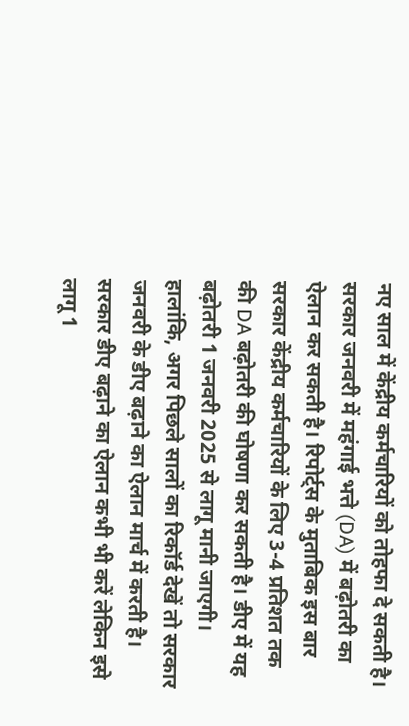नए साल में केंद्रीय कर्मचारियों को तोहफा दे सकती है। सरकार जनवरी में महंगाई भत्ते (DA) में बढ़ोतरी का ऐलान कर सकती है। रिपोर्ट्स के मुताबिक इस बार सरकार केंद्रीय कर्मचारियों के लिए 3-4 प्रतिशत तक की DA बढ़ोतरी की घोषणा कर सकती है। डीए में यह बढ़ोतरी 1 जनवरी 2025 से लागू मानी जाएगी। हालांकि, अगर पिछले सालों का रिकॉर्ड देखें तो सरकार जनवरी के डीए बढ़ाने का ऐलान मार्च में करती है। सरकार डीए बढ़ाने का ऐलान कभी भी करें लेकिन इसे लागू 1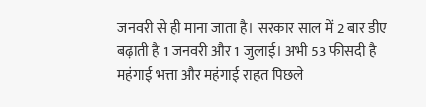जनवरी से ही माना जाता है। सरकार साल में 2 बार डीए बढ़ाती है 1 जनवरी और 1 जुलाई। अभी 53 फीसदी है महंगाई भत्ता और महंगाई राहत पिछले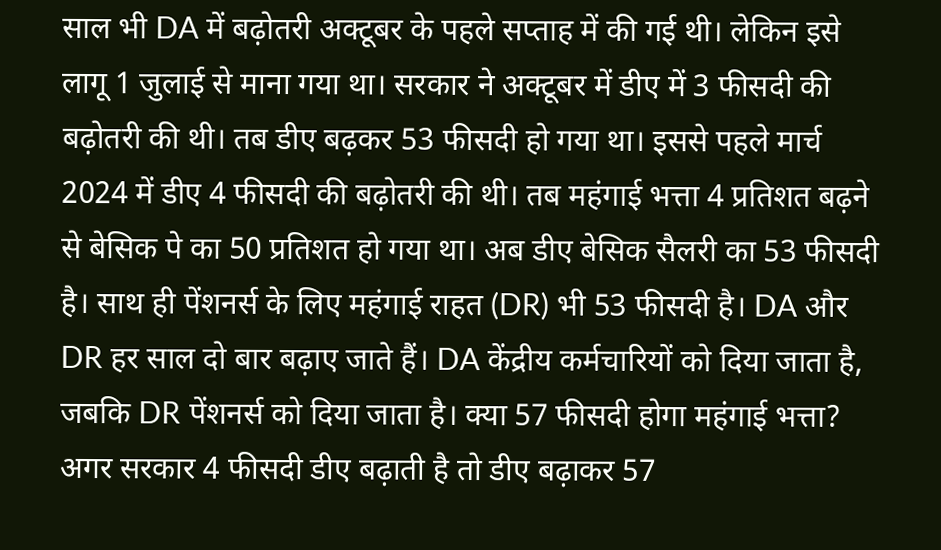साल भी DA में बढ़ोतरी अक्टूबर के पहले सप्ताह में की गई थी। लेकिन इसे लागू 1 जुलाई से माना गया था। सरकार ने अक्टूबर में डीए में 3 फीसदी की बढ़ोतरी की थी। तब डीए बढ़कर 53 फीसदी हो गया था। इससे पहले मार्च 2024 में डीए 4 फीसदी की बढ़ोतरी की थी। तब महंगाई भत्ता 4 प्रतिशत बढ़ने से बेसिक पे का 50 प्रतिशत हो गया था। अब डीए बेसिक सैलरी का 53 फीसदी है। साथ ही पेंशनर्स के लिए महंगाई राहत (DR) भी 53 फीसदी है। DA और DR हर साल दो बार बढ़ाए जाते हैं। DA केंद्रीय कर्मचारियों को दिया जाता है, जबकि DR पेंशनर्स को दिया जाता है। क्या 57 फीसदी होगा महंगाई भत्ता? अगर सरकार 4 फीसदी डीए बढ़ाती है तो डीए बढ़ाकर 57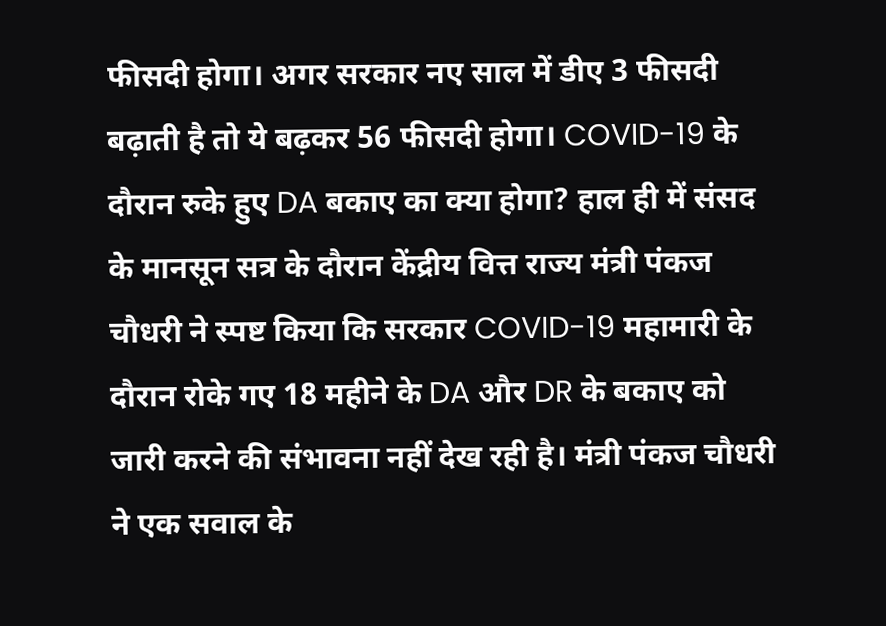फीसदी होगा। अगर सरकार नए साल में डीए 3 फीसदी बढ़ाती है तो ये बढ़कर 56 फीसदी होगा। COVID-19 के दौरान रुके हुए DA बकाए का क्या होगा? हाल ही में संसद के मानसून सत्र के दौरान केंद्रीय वित्त राज्य मंत्री पंकज चौधरी ने स्पष्ट किया कि सरकार COVID-19 महामारी के दौरान रोके गए 18 महीने के DA और DR के बकाए को जारी करने की संभावना नहीं देख रही है। मंत्री पंकज चौधरी ने एक सवाल के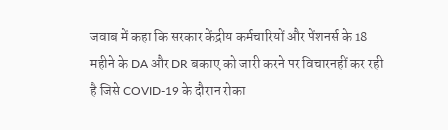जवाब में कहा कि सरकार केंद्रीय कर्मचारियों और पेंशनर्स के 18 महीने के DA और DR बकाए को जारी करने पर विचारनहीं कर रही है जिसे COVID-19 के दौरान रोका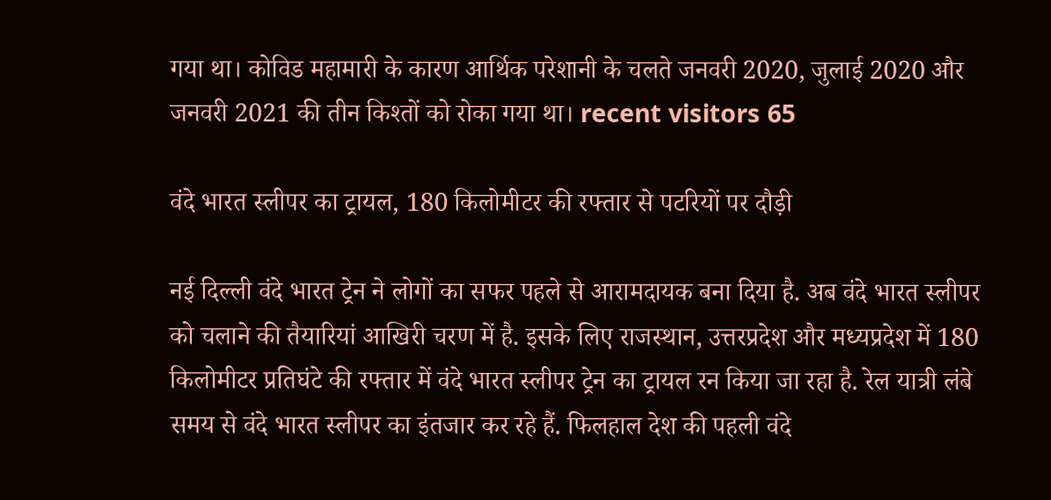गया था। कोविड महामारी के कारण आर्थिक परेशानी के चलते जनवरी 2020, जुलाई 2020 और जनवरी 2021 की तीन किश्तों को रोका गया था। recent visitors 65

वंदे भारत स्लीपर का ट्रायल, 180 किलोमीटर की रफ्तार से पटरियों पर दौड़ी

नई दिल्ली वंदे भारत ट्रेन ने लोगों का सफर पहले से आरामदायक बना दिया है. अब वंदे भारत स्लीपर को चलाने की तैयारियां आखिरी चरण में है. इसके लिए राजस्थान, उत्तरप्रदेश और मध्यप्रदेश में 180 किलोमीटर प्रतिघंटे की रफ्तार में वंदे भारत स्लीपर ट्रेन का ट्रायल रन किया जा रहा है. रेल यात्री लंबे समय से वंदे भारत स्लीपर का इंतजार कर रहे हैं. फिलहाल देश की पहली वंदे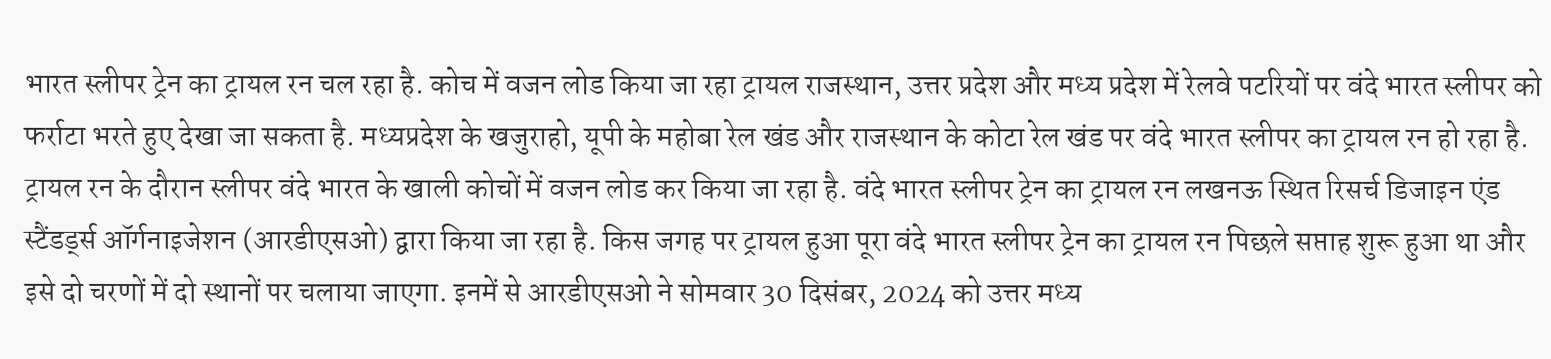भारत स्लीपर ट्रेन का ट्रायल रन चल रहा है. कोच में वजन लोड किया जा रहा ट्रायल राजस्थान, उत्तर प्रदेश और मध्य प्रदेश में रेलवे पटरियों पर वंदे भारत स्लीपर को फर्राटा भरते हुए देखा जा सकता है. मध्यप्रदेश के खजुराहो, यूपी के महोबा रेल खंड और राजस्थान के कोटा रेल खंड पर वंदे भारत स्लीपर का ट्रायल रन हो रहा है. ट्रायल रन के दौरान स्लीपर वंदे भारत के खाली कोचों में वजन लोड कर किया जा रहा है. वंदे भारत स्लीपर ट्रेन का ट्रायल रन लखनऊ स्थित रिसर्च डिजाइन एंड स्टैंडर्ड्स ऑर्गनाइजेशन (आरडीएसओ) द्वारा किया जा रहा है. किस जगह पर ट्रायल हुआ पूरा वंदे भारत स्लीपर ट्रेन का ट्रायल रन पिछले सप्ताह शुरू हुआ था और इसे दो चरणों में दो स्थानों पर चलाया जाएगा. इनमें से आरडीएसओ ने सोमवार 30 दिसंबर, 2024 को उत्तर मध्य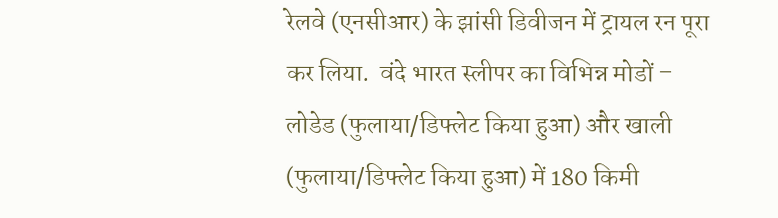रेलवे (एनसीआर) के झांसी डिवीजन में ट्रायल रन पूरा कर लिया.  वंदे भारत स्लीपर का विभिन्न मोडों – लोडेड (फुलाया/डिफ्लेट किया हुआ) और खाली (फुलाया/डिफ्लेट किया हुआ) में 180 किमी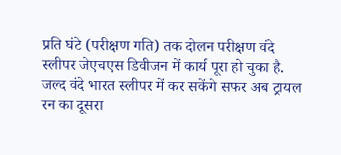प्रति घंटे (परीक्षण गति) तक दोलन परीक्षण वंदे स्लीपर जेएचएस डिवीजन में कार्य पूरा हो चुका है. जल्द वंदे भारत स्लीपर में कर सकेंगे सफर अब ट्रायल रन का दूसरा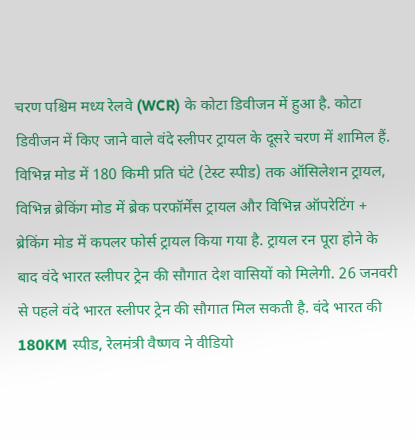चरण पश्चिम मध्य रेलवे (WCR) के कोटा डिवीजन में हुआ है. कोटा डिवीजन में किए जाने वाले वंदे स्लीपर ट्रायल के दूसरे चरण में शामिल हैं. विभिन्न मोड में 180 किमी प्रति घंटे (टेस्ट स्पीड) तक ऑसिलेशन ट्रायल, विभिन्न ब्रेकिंग मोड में ब्रेक परफॉर्मेंस ट्रायल और विभिन्न ऑपरेटिंग + ब्रेकिंग मोड में कपलर फोर्स ट्रायल किया गया है. ट्रायल रन पूरा होने के बाद वंदे भारत स्लीपर ट्रेन की सौगात देश वासियों को मिलेगी. 26 जनवरी से पहले वंदे भारत स्लीपर ट्रेन की सौगात मिल सकती है. वंदे भारत की 180KM स्पीड, रेलमंत्री वैष्णव ने वीडियो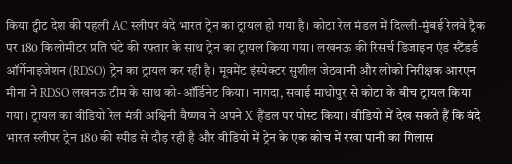किया ट्वीट देश की पहली AC स्लीपर वंदे भारत ट्रेन का ट्रायल हो गया है। कोटा रेल मंडल में दिल्ली-मुंबई रेलवे ट्रैक पर 180 किलोमीटर प्रति घंटे की रफ्तार के साथ ट्रेन का ट्रायल किया गया। लखनऊ की रिसर्च डिजाइन एंड स्टैंडर्ड ऑर्गेनाइजेशन (RDSO) ट्रेन का ट्रायल कर रही है। मूवमेंट इंस्पेक्टर सुशील जेठवानी और लोको निरीक्षक आरएन मीना ने RDSO लखनऊ टीम के साथ को-ऑर्डिनेट किया। नागदा, सवाई माधोपुर से कोटा के बीच ट्रायल किया गया। ट्रायल का वीडियो रेल मंत्री अश्विनी वैष्णव ने अपने X हैंडल पर पोस्ट किया। वीडियो में देख सकते हैं कि वंदे भारत स्लीपर ट्रेन 180 की स्पीड से दौड़ रही है और वीडियो में ट्रेन के एक कोच में रखा पानी का गिलास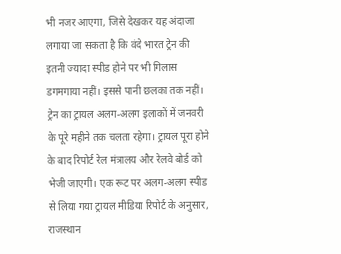भी नजर आएगा, जिसे देखकर यह अंदाजा लगाया जा सकता है कि वंदे भारत ट्रेन की इतनी ज्यादा स्पीड होने पर भी गिलास डगमगाया नहीं। इससे पानी छलका तक नहीं। ट्रेन का ट्रायल अलग-अलग इलाकों में जनवरी के पूरे महीने तक चलता रहेगा। ट्रायल पूरा होने के बाद रिपोर्ट रेल मंत्रालय और रेलवे बोर्ड को भेजी जाएगी। एक रूट पर अलग-अलग स्पीड से लिया गया ट्रायल मीडिया रिपोर्ट के अनुसार, राजस्थान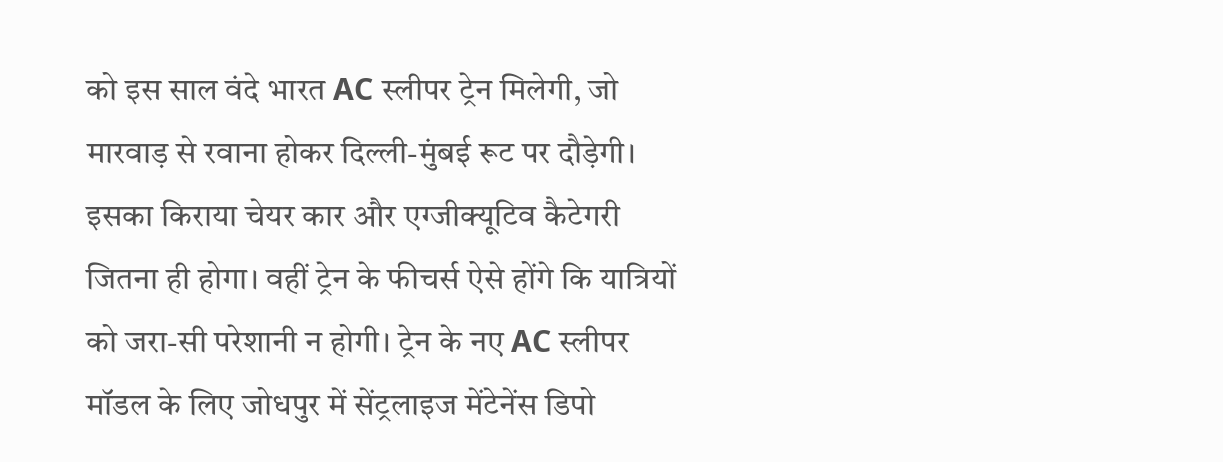को इस साल वंदे भारत AC स्लीपर ट्रेन मिलेगी, जो मारवाड़ से रवाना होकर दिल्ली-मुंबई रूट पर दौड़ेगी। इसका किराया चेयर कार और एग्जीक्यूटिव कैटेगरी जितना ही होगा। वहीं ट्रेन के फीचर्स ऐसे होंगे कि यात्रियों को जरा-सी परेशानी न होगी। ट्रेन के नए AC स्लीपर मॉडल के लिए जोधपुर में सेंट्रलाइज मेंटेनेंस डिपो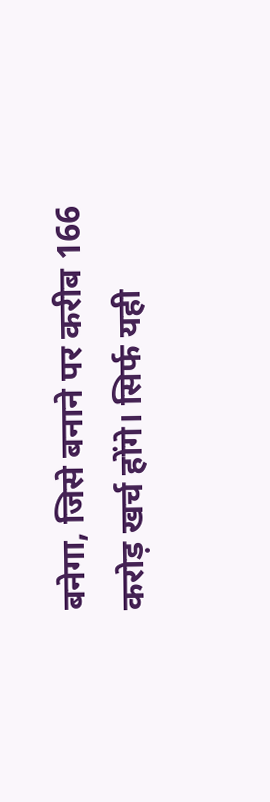बनेगा, जिसे बनाने पर करीब 166 करोड़ खर्च होंगे। सिर्फ यही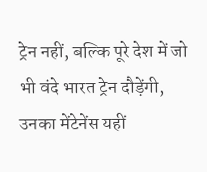ट्रेन नहीं, बल्कि पूरे देश में जो भी वंदे भारत ट्रेन दौड़ेंगी, उनका मेंटेनेंस यहीं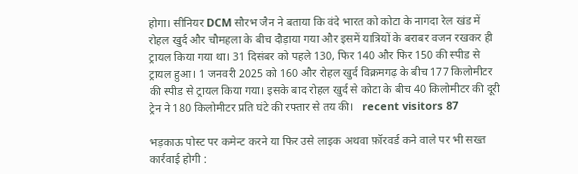होगा। सीनियर DCM सौरभ जैन ने बताया कि वंदे भारत को कोटा के नागदा रेल खंड में रोहल खुर्द और चौमहला के बीच दौड़ाया गया और इसमें यात्रियों के बराबर वजन रखकर ही ट्रायल किया गया था। 31 दिसंबर को पहले 130, फिर 140 और फिर 150 की स्पीड से ट्रायल हुआ। 1 जनवरी 2025 को 160 और रोहल खुर्द विक्रमगढ़ के बीच 177 किलोमीटर की स्पीड से ट्रायल किया गया। इसके बाद रोहल खुर्द से कोटा के बीच 40 किलोमीटर की दूरी ट्रेन ने 180 किलोमीटर प्रति घंटे की रफ्तार से तय की।   recent visitors 87

भड़काऊ पोस्ट पर कमेन्ट करने या फिर उसे लाइक अथवा फ़ॉरवर्ड कने वाले पर भी सख्त कार्रवाई होगी :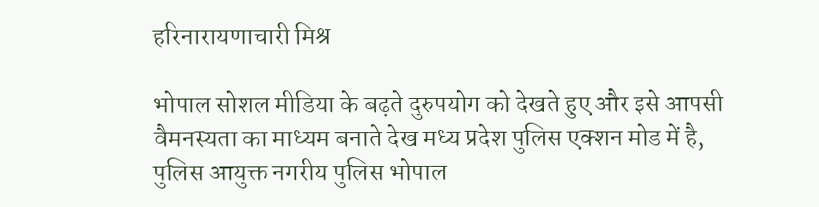हरिनारायणाचारी मिश्र

भोपाल सोशल मीडिया के बढ़ते दुरुपयोग को देखते हुए और इसे आपसी वैमनस्यता का माध्यम बनाते देख मध्य प्रदेश पुलिस एक्शन मोड में है, पुलिस आयुक्त नगरीय पुलिस भोपाल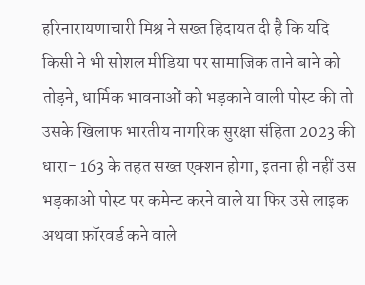हरिनारायणाचारी मिश्र ने सख्त हिदायत दी है कि यदि किसी ने भी सोशल मीडिया पर सामाजिक ताने बाने को तोड़ने, धार्मिक भावनाओं को भड़काने वाली पोस्ट की तो उसके खिलाफ भारतीय नागरिक सुरक्षा संहिता 2023 की धारा- 163 के तहत सख्त एक्शन होगा, इतना ही नहीं उस भड़काओ पोस्ट पर कमेन्ट करने वाले या फिर उसे लाइक अथवा फ़ॉरवर्ड कने वाले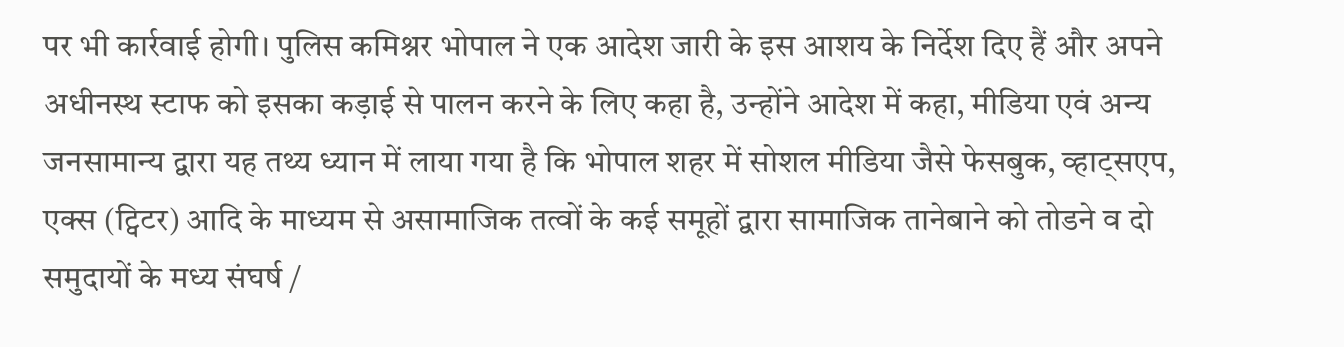पर भी कार्रवाई होगी। पुलिस कमिश्नर भोपाल ने एक आदेश जारी के इस आशय के निर्देश दिए हैं और अपने अधीनस्थ स्टाफ को इसका कड़ाई से पालन करने के लिए कहा है, उन्होंने आदेश में कहा, मीडिया एवं अन्य जनसामान्य द्वारा यह तथ्य ध्यान में लाया गया है कि भोपाल शहर में सोशल मीडिया जैसे फेसबुक, व्हाट्सएप, एक्स (ट्विटर) आदि के माध्यम से असामाजिक तत्वों के कई समूहों द्वारा सामाजिक तानेबाने को तोडने व दो समुदायों के मध्य संघर्ष /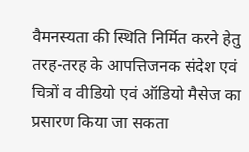वैमनस्यता की स्थिति निर्मित करने हेतु तरह-तरह के आपत्तिजनक संदेश एवं चित्रों व वीडियो एवं ऑडियो मैसेज का प्रसारण किया जा सकता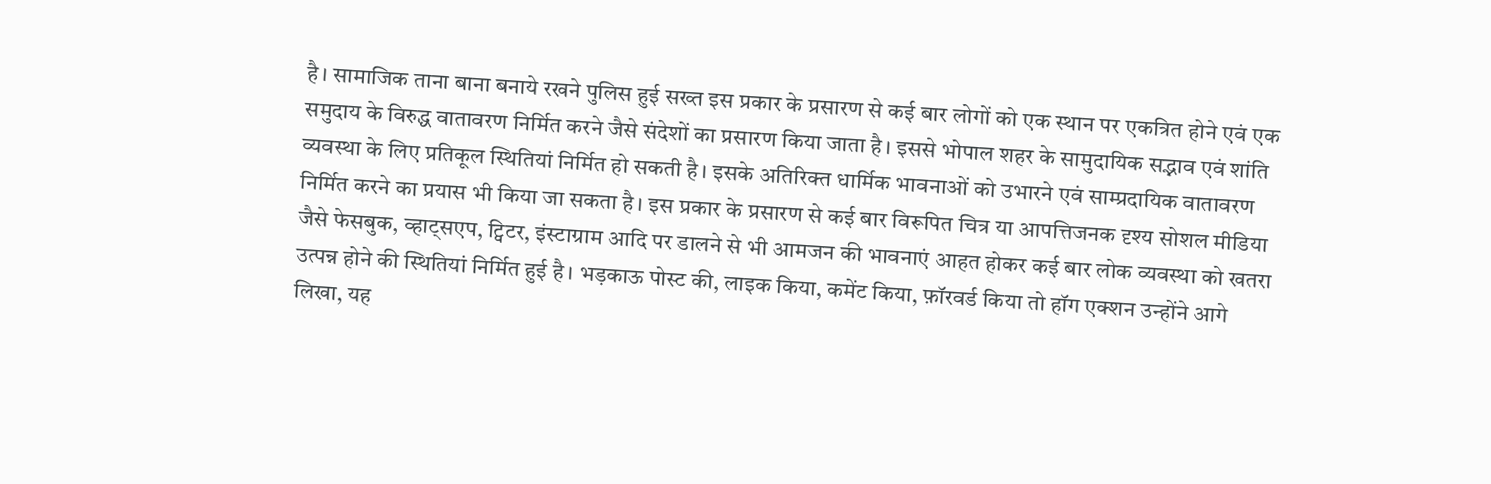है। सामाजिक ताना बाना बनाये रखने पुलिस हुई सख्त इस प्रकार के प्रसारण से कई बार लोगों को एक स्थान पर एकत्रित होने एवं एक समुदाय के विरुद्ध वातावरण निर्मित करने जैसे संदेशों का प्रसारण किया जाता है। इससे भोपाल शहर के सामुदायिक सद्भाव एवं शांति व्यवस्था के लिए प्रतिकूल स्थितियां निर्मित हो सकती है। इसके अतिरिक्त धार्मिक भावनाओं को उभारने एवं साम्प्रदायिक वातावरण निर्मित करने का प्रयास भी किया जा सकता है। इस प्रकार के प्रसारण से कई बार विरूपित चित्र या आपत्तिजनक दृश्य सोशल मीडिया जैसे फेसबुक, व्हाट्सएप, ट्विटर, इंस्टाग्राम आदि पर डालने से भी आमजन की भावनाएं आहत होकर कई बार लोक व्यवस्था को खतरा उत्पन्न होने की स्थितियां निर्मित हुई है। भड़काऊ पोस्ट की, लाइक किया, कमेंट किया, फ़ॉरवर्ड किया तो हॉग एक्शन उन्होंने आगे लिखा, यह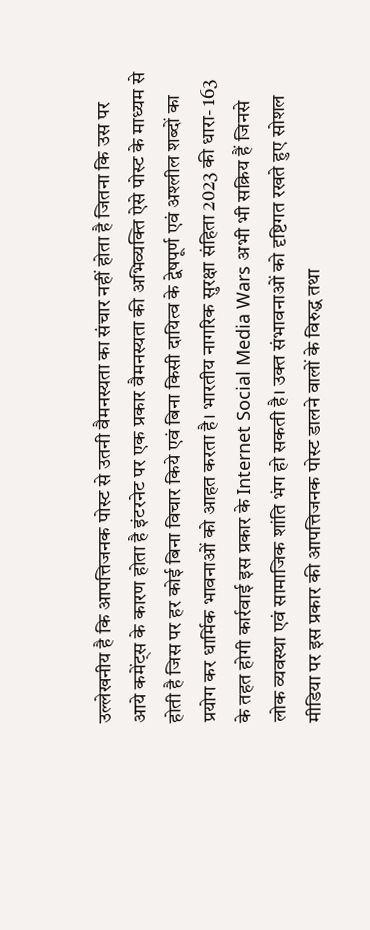उल्लेखनीय है कि आपत्तिजनक पोस्ट से उतनी वैमनस्यता का संचार नहीं होता है जितना कि उस पर आये कमेंट्स के कारण होता है इंटरनेट पर एक प्रकार वैमनस्यता की अभिव्यक्ति ऐसे पोस्ट के माध्यम से होती है जिस पर हर कोई बिना विचार किये एवं बिना किसी दायित्व के द्वेषपूर्ण एवं अश्लील शब्दों का प्रयोग कर धार्मिक भावनाओं को आहत करता है। भारतीय नागरिक सुरक्षा संहिता 2023 की धारा- 163 के तहत होगी कार्रवाई इस प्रकार के Internet Social Media Wars अभी भी सक्रिय हैं जिनसे लोक व्यवस्था एवं सामाजिक शांति भंग हो सकती है। उक्त संभावनाओं को दृष्टिगत रखते हुए सोशल मीडिया पर इस प्रकार की आपत्तिजनक पोस्ट डालने वालों के विरुद्ध तथा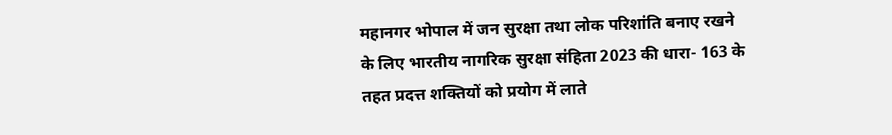महानगर भोपाल में जन सुरक्षा तथा लोक परिशांति बनाए रखने के लिए भारतीय नागरिक सुरक्षा संहिता 2023 की धारा- 163 के तहत प्रदत्त शक्तियों को प्रयोग में लाते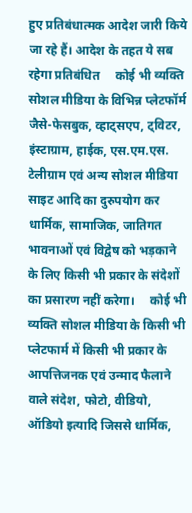हुए प्रतिबंधात्मक आदेश जारी किये जा रहे हैं। आदेश के तहत ये सब रहेगा प्रतिबंधित     कोई भी व्यक्ति सोशल मीडिया के विभिन्न प्लेटफॉर्म जैसे-फेसबुक, व्हाट्सएप, ट्विटर, इंस्टाग्राम, हाईक, एस.एम.एस. टेलीग्राम एवं अन्य सोशल मीडिया साइट आदि का दुरुपयोग कर धार्मिक, सामाजिक, जातिगत भावनाओं एवं विद्वेष को भड़काने के लिए किसी भी प्रकार के संदेशों का प्रसारण नहीं करेगा।     कोई भी व्यक्ति सोशल मीडिया के किसी भी प्लेटफार्म में किसी भी प्रकार के आपत्तिजनक एवं उन्माद फैलाने वाले संदेश, फोटो, वीडियो, ऑडियो इत्यादि जिससे धार्मिक,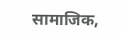सामाजिक,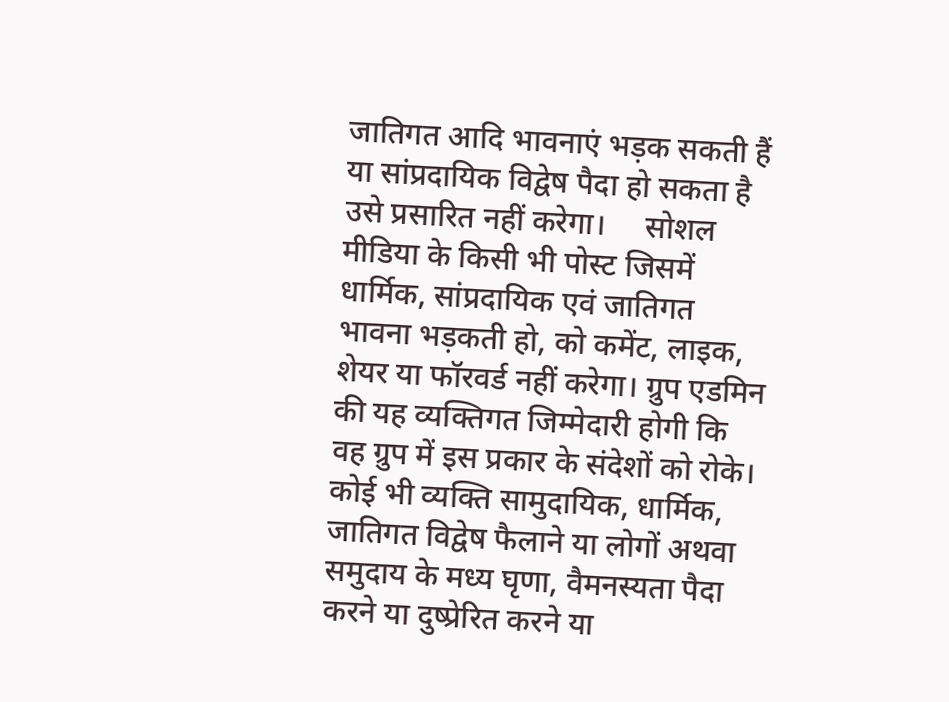जातिगत आदि भावनाएं भड़क सकती हैं या सांप्रदायिक विद्वेष पैदा हो सकता है उसे प्रसारित नहीं करेगा।     सोशल मीडिया के किसी भी पोस्ट जिसमें धार्मिक, सांप्रदायिक एवं जातिगत भावना भड़कती हो, को कमेंट, लाइक, शेयर या फॉरवर्ड नहीं करेगा। ग्रुप एडमिन की यह व्यक्तिगत जिम्मेदारी होगी कि वह ग्रुप में इस प्रकार के संदेशों को रोके।     कोई भी व्यक्ति सामुदायिक, धार्मिक, जातिगत विद्वेष फैलाने या लोगों अथवा समुदाय के मध्य घृणा, वैमनस्यता पैदा करने या दुष्प्रेरित करने या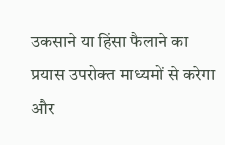उकसाने या हिंसा फैलाने का प्रयास उपरोक्त माध्यमों से करेगा और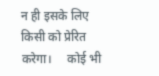न ही इसके लिए किसी को प्रेरित करेगा।     कोई भी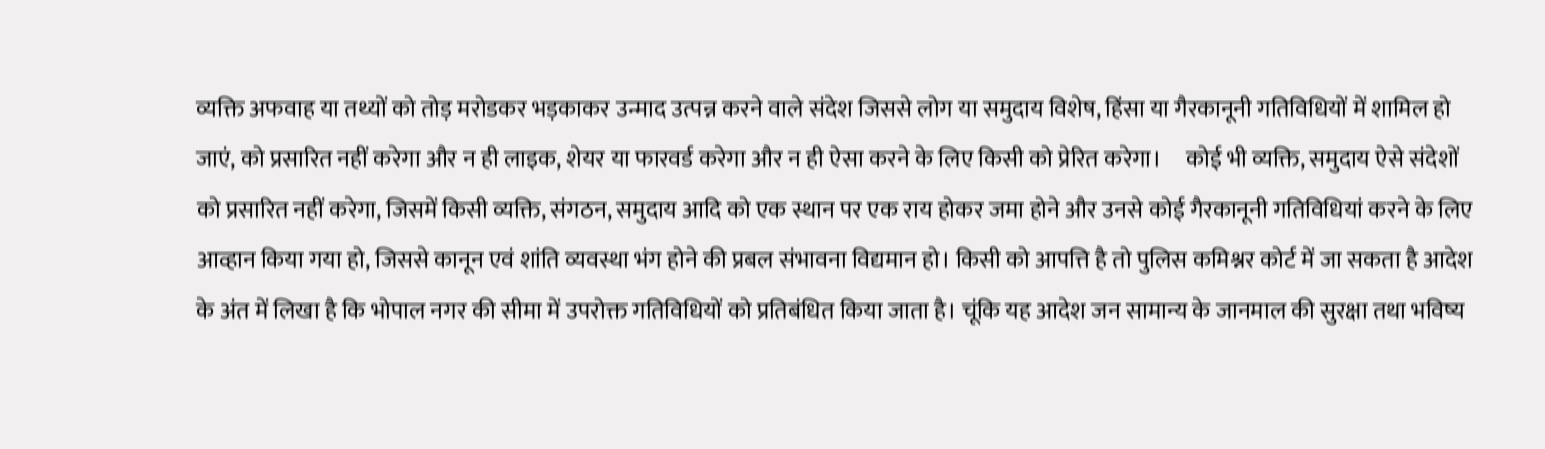व्यक्ति अफवाह या तथ्यों को तोड़ मरोडकर भड़काकर उन्माद उत्पन्न करने वाले संदेश जिससे लोग या समुदाय विशेष, हिंसा या गैरकानूनी गतिविधियों में शामिल हो जाएं, को प्रसारित नहीं करेगा और न ही लाइक, शेयर या फारवर्ड करेगा और न ही ऐसा करने के लिए किसी को प्रेरित करेगा।     कोई भी व्यक्ति, समुदाय ऐसे संदेशों को प्रसारित नहीं करेगा, जिसमें किसी व्यक्ति, संगठन, समुदाय आदि को एक स्थान पर एक राय होकर जमा होने और उनसे कोई गैरकानूनी गतिविधियां करने के लिए आव्हान किया गया हो, जिससे कानून एवं शांति व्यवस्था भंग होने की प्रबल संभावना विद्यमान हो। किसी को आपत्ति है तो पुलिस कमिश्नर कोर्ट में जा सकता है आदेश के अंत में लिखा है कि भोपाल नगर की सीमा में उपरोक्त गतिविधियों को प्रतिबंधित किया जाता है। चूंकि यह आदेश जन सामान्य के जानमाल की सुरक्षा तथा भविष्य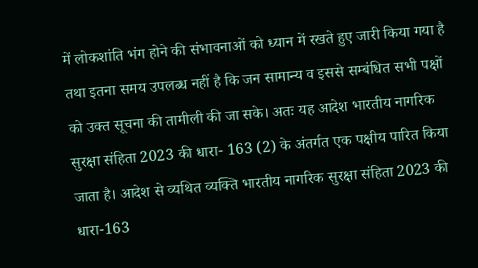में लोकशांति भंग होने की संभावनाओं को ध्यान में रखते हुए जारी किया गया है तथा इतना समय उपलब्ध नहीं है कि जन सामान्य व इससे सम्बंधित सभी पक्षों को उक्त सूचना की तामीली की जा सके। अतः यह आदेश भारतीय नागरिक सुरक्षा संहिता 2023 की धारा- 163 (2) के अंतर्गत एक पक्षीय पारित किया जाता है। आदेश से व्यथित व्यक्ति भारतीय नागरिक सुरक्षा संहिता 2023 की धारा-163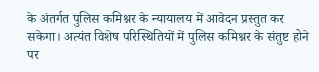के अंतर्गत पुलिस कमिश्नर के न्यायालय में आवेदन प्रस्तुत कर सकेगा। अत्यंत विशेष परिस्थितियों में पुलिस कमिश्नर के संतुष्ट होने पर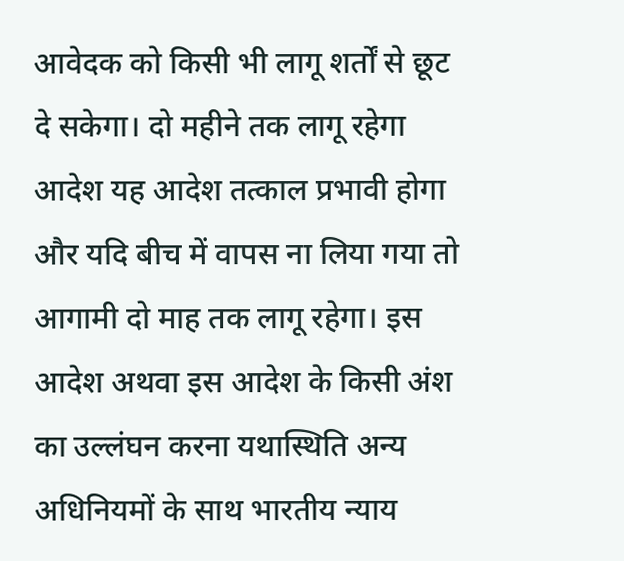आवेदक को किसी भी लागू शर्तों से छूट दे सकेगा। दो महीने तक लागू रहेगा आदेश यह आदेश तत्काल प्रभावी होगा और यदि बीच में वापस ना लिया गया तो आगामी दो माह तक लागू रहेगा। इस आदेश अथवा इस आदेश के किसी अंश का उल्लंघन करना यथास्थिति अन्य अधिनियमों के साथ भारतीय न्याय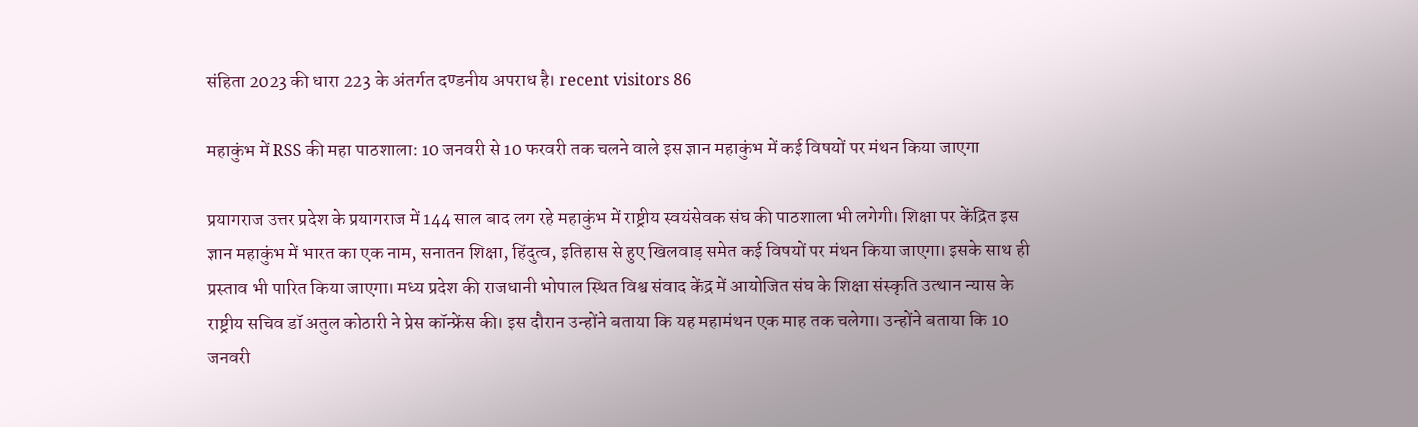संहिता 2023 की धारा 223 के अंतर्गत दण्डनीय अपराध है। recent visitors 86

महाकुंभ में RSS की महा पाठशाला: 10 जनवरी से 10 फरवरी तक चलने वाले इस ज्ञान महाकुंभ में कई विषयों पर मंथन किया जाएगा

प्रयागराज उत्तर प्रदेश के प्रयागराज में 144 साल बाद लग रहे महाकुंभ में राष्ट्रीय स्वयंसेवक संघ की पाठशाला भी लगेगी। शिक्षा पर केंद्रित इस ज्ञान महाकुंभ में भारत का एक नाम, सनातन शिक्षा, हिंदुत्व, इतिहास से हुए खिलवाड़ समेत कई विषयों पर मंथन किया जाएगा। इसके साथ ही प्रस्ताव भी पारित किया जाएगा। मध्य प्रदेश की राजधानी भोपाल स्थित विश्व संवाद केंद्र में आयोजित संघ के शिक्षा संस्कृति उत्थान न्यास के राष्ट्रीय सचिव डॉ अतुल कोठारी ने प्रेस कॉन्फ्रेंस की। इस दौरान उन्होंने बताया कि यह महामंथन एक माह तक चलेगा। उन्होंने बताया कि 10 जनवरी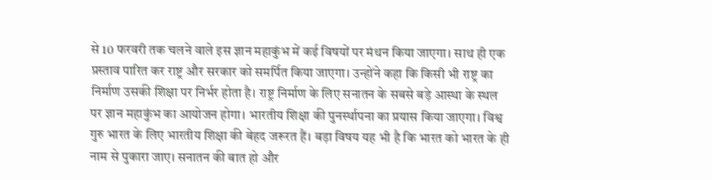से 10 फरवरी तक चलने वाले इस ज्ञान महाकुंभ में कई विषयों पर मंथन किया जाएगा। साथ ही एक प्रस्ताव पारित कर राष्ट्र और सरकार को समर्पित किया जाएगा। उन्होंने कहा कि किसी भी राष्ट्र का निर्माण उसकी शिक्षा पर निर्भर होता है। राष्ट्र निर्माण के लिए सनातन के सबसे बड़े आस्था के स्थल पर ज्ञान महाकुंभ का आयोजन होगा। भारतीय शिक्षा की पुनर्स्थापना का प्रयास किया जाएगा। विश्व गुरु भारत के लिए भारतीय शिक्षा की बेहद जरूरत हैं। बड़ा विषय यह भी है कि भारत को भारत के ही नाम से पुकारा जाए। सनातन की बात हो और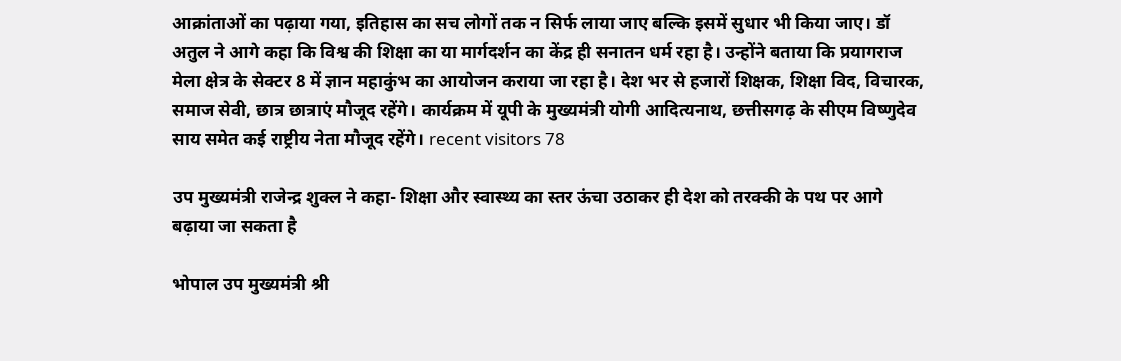आक्रांताओं का पढ़ाया गया, इतिहास का सच लोगों तक न सिर्फ लाया जाए बल्कि इसमें सुधार भी किया जाए। डॉ अतुल ने आगे कहा कि विश्व की शिक्षा का या मार्गदर्शन का केंद्र ही सनातन धर्म रहा है। उन्होंने बताया कि प्रयागराज मेला क्षेत्र के सेक्टर 8 में ज्ञान महाकुंभ का आयोजन कराया जा रहा है। देश भर से हजारों शिक्षक, शिक्षा विद, विचारक, समाज सेवी, छात्र छात्राएं मौजूद रहेंगे। कार्यक्रम में यूपी के मुख्यमंत्री योगी आदित्यनाथ, छत्तीसगढ़ के सीएम विष्णुदेव साय समेत कई राष्ट्रीय नेता मौजूद रहेंगे। recent visitors 78

उप मुख्यमंत्री राजेन्द्र शुक्ल ने कहा- शिक्षा और स्वास्थ्य का स्तर ऊंचा उठाकर ही देश को तरक्की के पथ पर आगे बढ़ाया जा सकता है

भोपाल उप मुख्यमंत्री श्री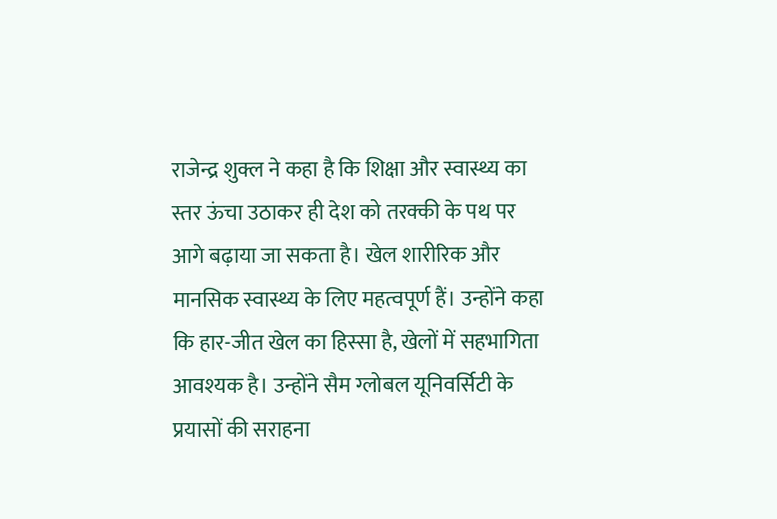राजेन्द्र शुक्ल ने कहा है कि शिक्षा और स्वास्थ्य का स्तर ऊंचा उठाकर ही देश को तरक्की के पथ पर आगे बढ़ाया जा सकता है। खेल शारीरिक और मानसिक स्वास्थ्य के लिए महत्वपूर्ण हैं। उन्होंने कहा कि हार-जीत खेल का हिस्सा है, खेलों में सहभागिता आवश्यक है। उन्होंने सैम ग्लोबल यूनिवर्सिटी के प्रयासों की सराहना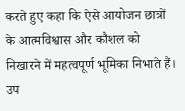करते हुए कहा कि ऐसे आयोजन छात्रों के आत्मविश्वास और कौशल को निखारने में महत्वपूर्ण भूमिका निभाते हैं। उप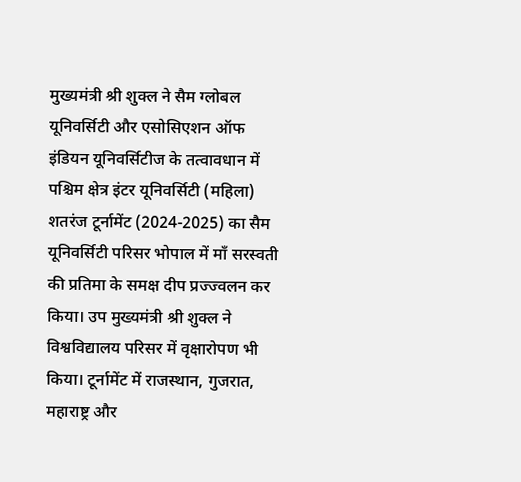मुख्यमंत्री श्री शुक्ल ने सैम ग्लोबल यूनिवर्सिटी और एसोसिएशन ऑफ इंडियन यूनिवर्सिटीज के तत्वावधान में पश्चिम क्षेत्र इंटर यूनिवर्सिटी (महिला) शतरंज टूर्नामेंट (2024-2025) का सैम यूनिवर्सिटी परिसर भोपाल में माँ सरस्वती की प्रतिमा के समक्ष दीप प्रज्ज्वलन कर किया। उप मुख्यमंत्री श्री शुक्ल ने विश्वविद्यालय परिसर में वृक्षारोपण भी किया। टूर्नामेंट में राजस्थान, गुजरात, महाराष्ट्र और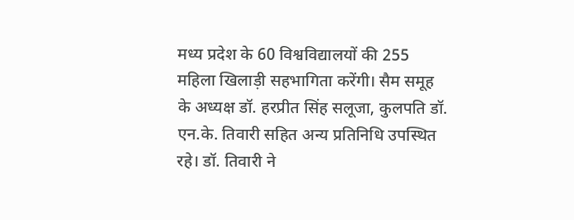मध्य प्रदेश के 60 विश्वविद्यालयों की 255 महिला खिलाड़ी सहभागिता करेंगी। सैम समूह के अध्यक्ष डॉ. हरप्रीत सिंह सलूजा, कुलपति डॉ. एन.के. तिवारी सहित अन्य प्रतिनिधि उपस्थित रहे। डॉ. तिवारी ने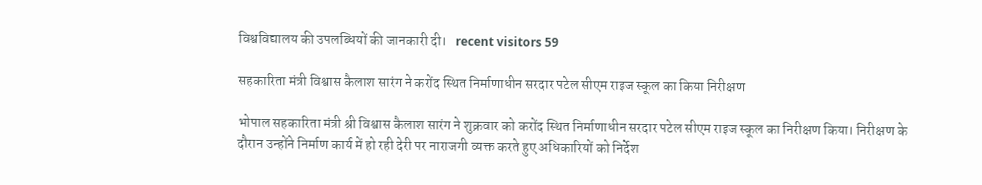विश्वविद्यालय की उपलब्धियों की जानकारी दी।   recent visitors 59

सहकारिता मंत्री विश्वास कैलाश सारंग ने करोंद स्थित निर्माणाधीन सरदार पटेल सीएम राइज स्कूल का किया निरीक्षण

भोपाल सहकारिता मंत्री श्री विश्वास कैलाश सारंग ने शुक्रवार को करोंद स्थित निर्माणाधीन सरदार पटेल सीएम राइज स्कूल का निरीक्षण किया। निरीक्षण के दौरान उन्होंने निर्माण कार्य में हो रही देरी पर नाराजगी व्यक्त करते हुए अधिकारियों को निर्देश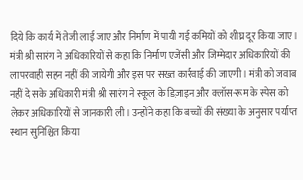दिये कि कार्य में तेजी लाई जाए और निर्माण में पायी गई कमियों को शीघ्र दूर किया जाए। मंत्री श्री सारंग ने अधिकारियों से कहा कि निर्माण एजेंसी और जिम्मेदार अधिकारियों की लापरवाही सहन नहीं की जायेगी और इस पर सख्त कार्रवाई की जाएगी। मंत्री को जवाब नहीं दे सके अधिकारी मंत्री श्री सारंग ने स्कूल के डिज़ाइन और क्लॉस-रूम के स्पेस को लेकर अधिकारियों से जानकारी ली। उन्होंने कहा कि बच्चों की संख्या के अनुसार पर्याप्त स्थान सुनिश्चित किया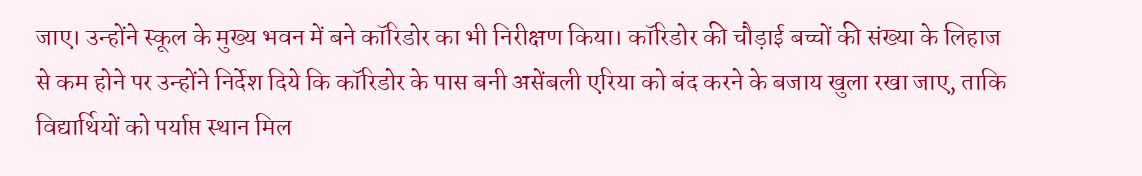जाए। उन्होंने स्कूल के मुख्य भवन में बने कॉरिडोर का भी निरीक्षण किया। कॉरिडोर की चौड़ाई बच्चों की संख्या के लिहाज से कम होने पर उन्होंने निर्देश दिये कि कॉरिडोर के पास बनी असेंबली एरिया को बंद करने के बजाय खुला रखा जाए, ताकि विद्यार्थियों को पर्याप्त स्थान मिल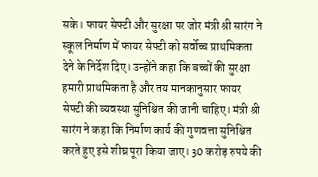सके। फायर सेफ्टी और सुरक्षा पर जोर मंत्री श्री सारंग ने स्कूल निर्माण में फायर सेफ्टी को सर्वोच्च प्राथमिकता देने के निर्देश दिए। उन्होंने कहा कि बच्चों की सुरक्षा हमारी प्राथमिकता है और तय मानकानुसार फायर सेफ्टी की व्यवस्था सुनिश्चित की जानी चाहिए। मंत्री श्री सारंग ने कहा कि निर्माण कार्य की गुणवत्ता सुनिश्चित करते हुए इसे शीघ्र पूरा किया जाए। 30 करोड़ रुपये की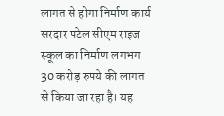लागत से होगा निर्माण कार्य सरदार पटेल सीएम राइज स्कूल का निर्माण लगभग 30 करोड़ रुपये की लागत से किया जा रहा है। यह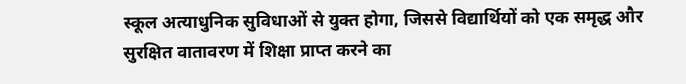स्कूल अत्याधुनिक सुविधाओं से युक्त होगा, जिससे विद्यार्थियों को एक समृद्ध और सुरक्षित वातावरण में शिक्षा प्राप्त करने का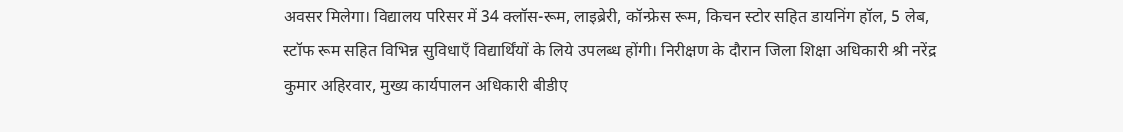अवसर मिलेगा। विद्यालय परिसर में 34 क्लॉस-रूम, लाइब्रेरी, कॉन्फ्रेस रूम, किचन स्टोर सहित डायनिंग हॉल, 5 लेब, स्टॉफ रूम सहित विभिन्न सुविधाएँ विद्यार्थिंयों के लिये उपलब्ध होंगी। निरीक्षण के दौरान जिला शिक्षा अधिकारी श्री नरेंद्र कुमार अहिरवार, मुख्य कार्यपालन अधिकारी बीडीए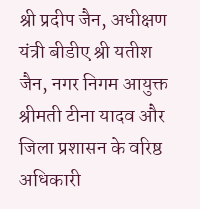श्री प्रदीप जैन, अधीक्षण यंत्री बीडीए श्री यतीश जैन, नगर निगम आयुक्त श्रीमती टीना यादव और जिला प्रशासन के वरिष्ठ अधिकारी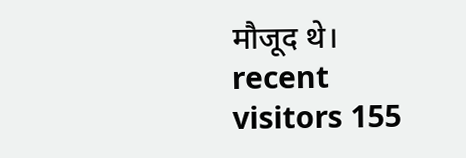मौजूद थे।   recent visitors 155